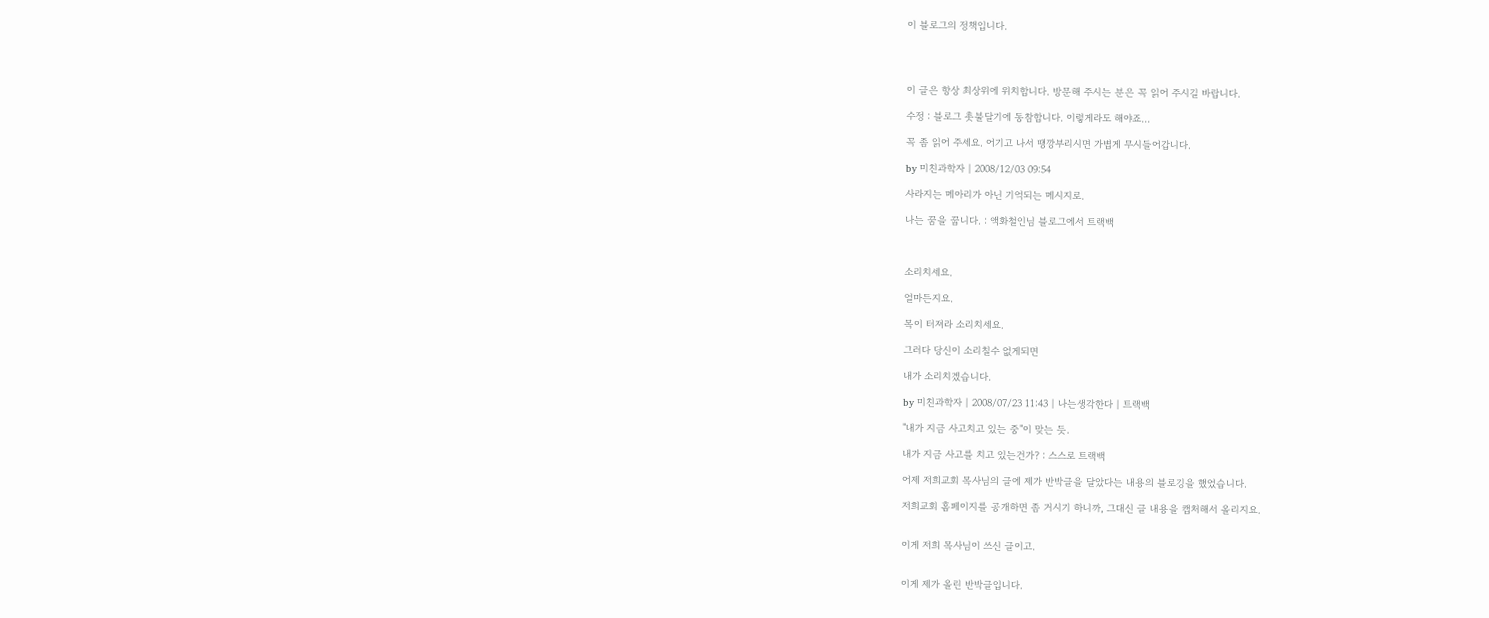이 블로그의 정책입니다.




이 글은 항상 최상위에 위치합니다. 방문해 주시는 분은 꼭 읽어 주시길 바랍니다.

수정 : 블로그 촛불달기에 동참합니다. 이렇게라도 해야죠...

꼭 좀 읽어 주세요. 어기고 나서 땡깡부리시면 가볍게 무시들어갑니다.

by 미친과학자 | 2008/12/03 09:54

사라지는 메아리가 아닌 기억되는 메시지로.

나는 꿈을 꿉니다. : 액화철인님 블로그에서 트랙백



소리치세요.

얼마든지요.

목이 터져라 소리치세요.

그러다 당신이 소리칠수 없게되면

내가 소리치겠습니다.

by 미친과학자 | 2008/07/23 11:43 | 나는생각한다 | 트랙백

"내가 지금 사고치고 있는 중"이 맞는 듯.

내가 지금 사고를 치고 있는건가? : 스스로 트랙백

어제 저희교회 목사님의 글에 제가 반박글을 달았다는 내용의 블로깅을 했었습니다.

저희교회 홈페이지를 공개하면 좀 거시기 하니까, 그대신 글 내용을 캡처해서 올리지요.


이게 저희 목사님이 쓰신 글이고.


이게 제가 올린 반박글입니다.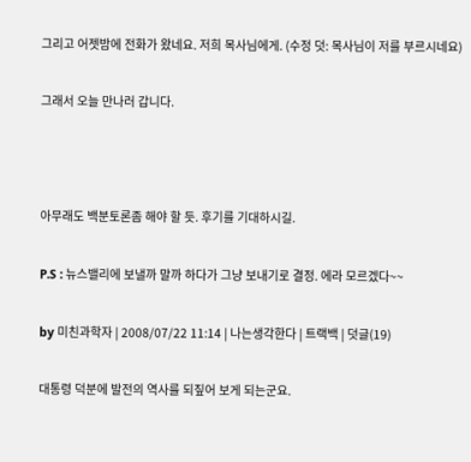그리고 어젯밤에 전화가 왔네요. 저희 목사님에게. (수정 덧: 목사님이 저를 부르시네요)

그래서 오늘 만나러 갑니다.



아무래도 백분토론좀 해야 할 듯. 후기를 기대하시길.

P.S : 뉴스밸리에 보낼까 말까 하다가 그냥 보내기로 결정. 에라 모르겠다~~

by 미친과학자 | 2008/07/22 11:14 | 나는생각한다 | 트랙백 | 덧글(19)

대통령 덕분에 발전의 역사를 되짚어 보게 되는군요.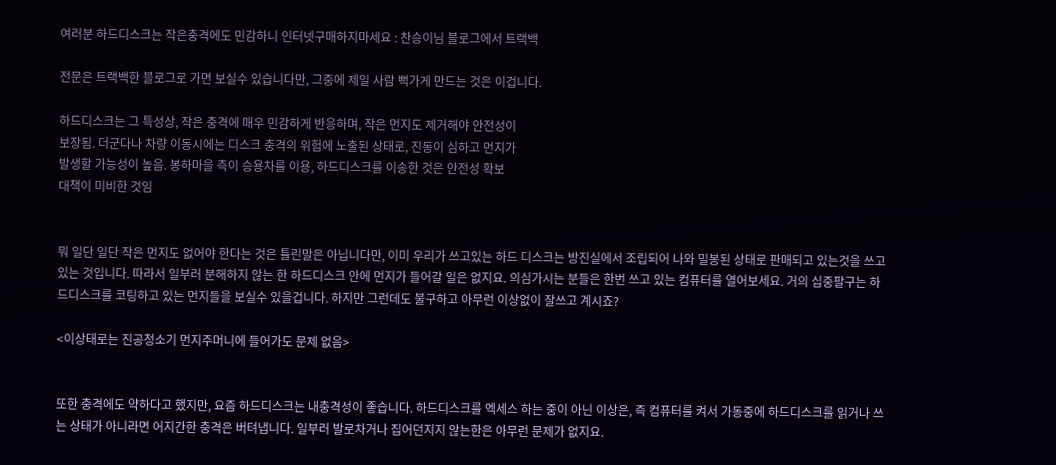여러분 하드디스크는 작은충격에도 민감하니 인터넷구매하지마세요 : 찬승이님 블로그에서 트랙백

전문은 트랙백한 블로그로 가면 보실수 있습니다만, 그중에 제일 사람 뻑가게 만드는 것은 이겁니다.

하드디스크는 그 특성상, 작은 충격에 매우 민감하게 반응하며, 작은 먼지도 제거해야 안전성이
보장됨. 더군다나 차량 이동시에는 디스크 충격의 위험에 노출된 상태로, 진동이 심하고 먼지가
발생할 가능성이 높음. 봉하마을 측이 승용차를 이용, 하드디스크를 이송한 것은 안전성 확보
대책이 미비한 것임


뭐 일단 일단 작은 먼지도 없어야 한다는 것은 틀린말은 아닙니다만, 이미 우리가 쓰고있는 하드 디스크는 방진실에서 조립되어 나와 밀봉된 상태로 판매되고 있는것을 쓰고 있는 것입니다. 따라서 일부러 분해하지 않는 한 하드디스크 안에 먼지가 들어갈 일은 없지요. 의심가시는 분들은 한번 쓰고 있는 컴퓨터를 열어보세요. 거의 십중팔구는 하드디스크를 코팅하고 있는 먼지들을 보실수 있을겁니다. 하지만 그런데도 불구하고 아무런 이상없이 잘쓰고 계시죠?

<이상태로는 진공청소기 먼지주머니에 들어가도 문제 없음>


또한 충격에도 약하다고 했지만, 요즘 하드디스크는 내충격성이 좋습니다. 하드디스크를 엑세스 하는 중이 아닌 이상은, 즉 컴퓨터를 켜서 가동중에 하드디스크를 읽거나 쓰는 상태가 아니라면 어지간한 충격은 버텨냅니다. 일부러 발로차거나 집어던지지 않는한은 아무런 문제가 없지요.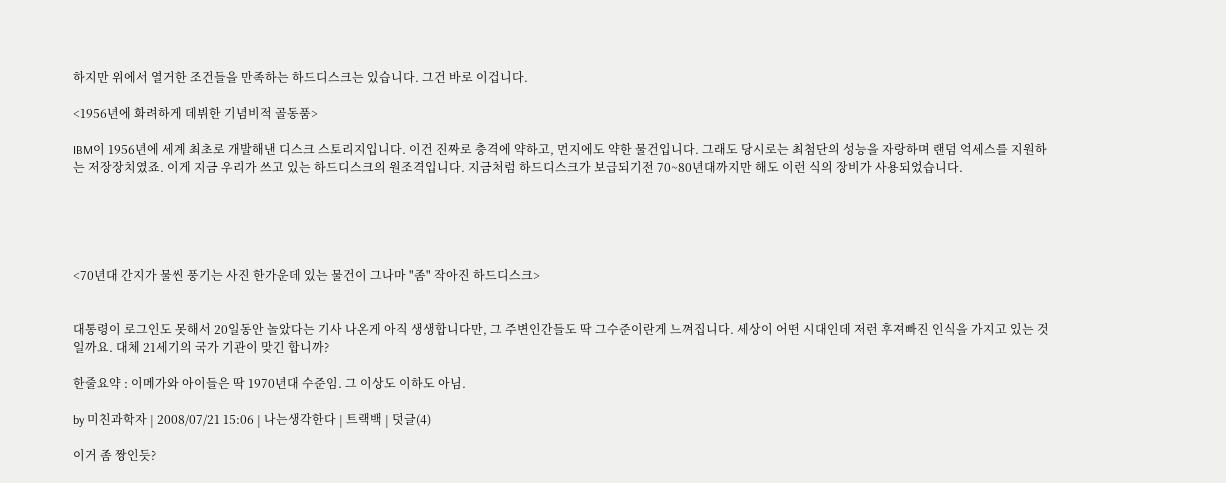하지만 위에서 열거한 조건들을 만족하는 하드디스크는 있습니다. 그건 바로 이겁니다.

<1956년에 화려하게 데뷔한 기념비적 골동품>

IBM이 1956년에 세계 최초로 개발해낸 디스크 스토리지입니다. 이건 진짜로 충격에 약하고, 먼지에도 약한 물건입니다. 그래도 당시로는 최첨단의 성능을 자랑하며 랜덤 억세스를 지원하는 저장장치였죠. 이게 지금 우리가 쓰고 있는 하드디스크의 원조격입니다. 지금처럼 하드디스크가 보급되기전 70~80년대까지만 해도 이런 식의 장비가 사용되었습니다.





<70년대 간지가 물씬 풍기는 사진 한가운데 있는 물건이 그나마 "좀" 작아진 하드디스크>


대통령이 로그인도 못해서 20일동안 놀았다는 기사 나온게 아직 생생합니다만, 그 주변인간들도 딱 그수준이란게 느껴집니다. 세상이 어떤 시대인데 저런 후져빠진 인식을 가지고 있는 것일까요. 대체 21세기의 국가 기관이 맞긴 합니까?

한줄요약 : 이메가와 아이들은 딱 1970년대 수준임. 그 이상도 이하도 아님.

by 미친과학자 | 2008/07/21 15:06 | 나는생각한다 | 트랙백 | 덧글(4)

이거 좀 짱인듯?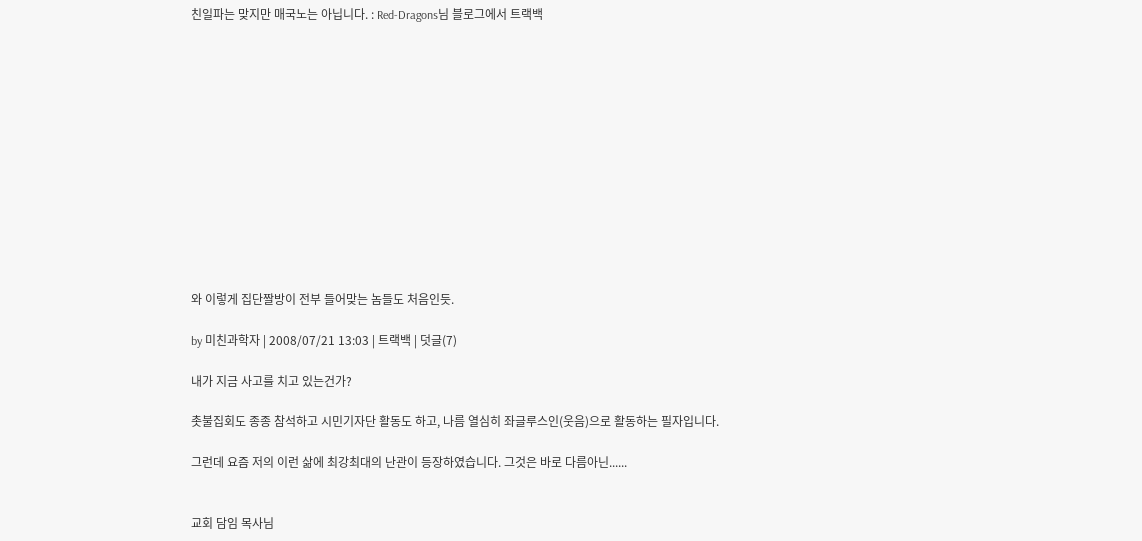친일파는 맞지만 매국노는 아닙니다. : Red-Dragons님 블로그에서 트랙백













와 이렇게 집단짤방이 전부 들어맞는 놈들도 처음인듯.

by 미친과학자 | 2008/07/21 13:03 | 트랙백 | 덧글(7)

내가 지금 사고를 치고 있는건가?

촛불집회도 종종 참석하고 시민기자단 활동도 하고, 나름 열심히 좌글루스인(웃음)으로 활동하는 필자입니다.

그런데 요즘 저의 이런 삶에 최강최대의 난관이 등장하였습니다. 그것은 바로 다름아닌......


교회 담임 목사님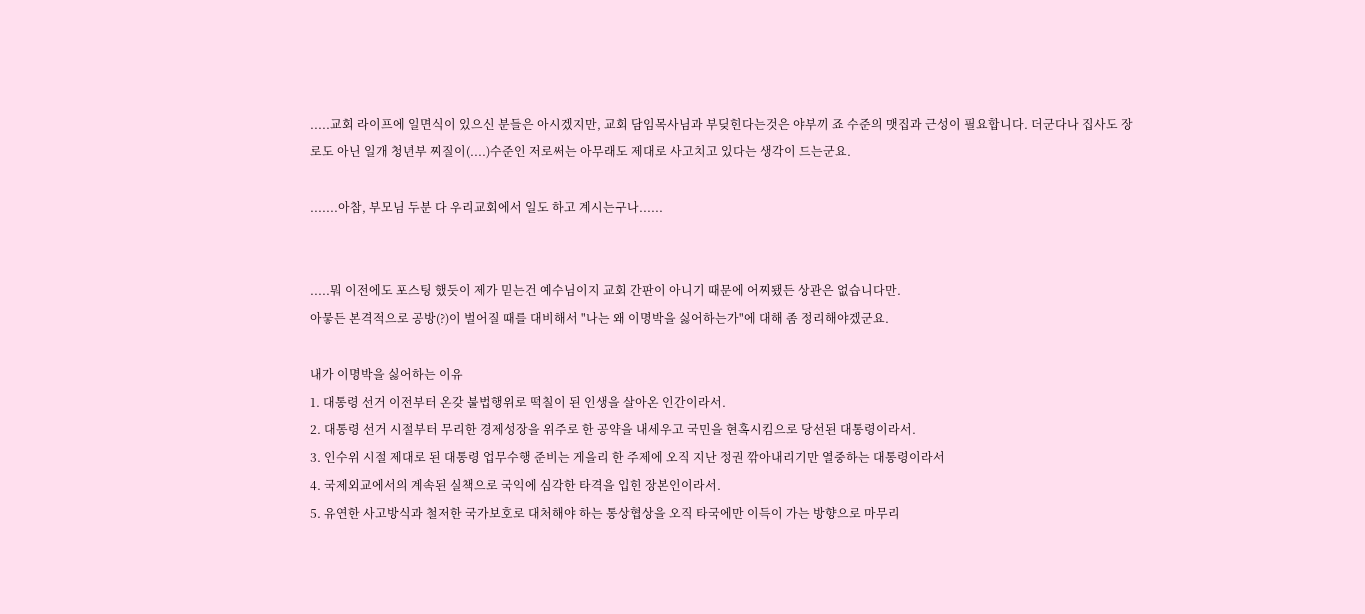.....교회 라이프에 일면식이 있으신 분들은 아시겠지만, 교회 담임목사님과 부딪힌다는것은 야부끼 죠 수준의 맷집과 근성이 필요합니다. 더군다나 집사도 장로도 아닌 일개 청년부 찌질이(....)수준인 저로써는 아무래도 제대로 사고치고 있다는 생각이 드는군요.

.......아참, 부모님 두분 다 우리교회에서 일도 하고 계시는구나......


.....뭐 이전에도 포스팅 했듯이 제가 믿는건 예수님이지 교회 간판이 아니기 때문에 어찌됐든 상관은 없습니다만.
아뭏든 본격적으로 공방(?)이 벌어질 때를 대비해서 "나는 왜 이명박을 싫어하는가"에 대해 좀 정리해야겠군요.

내가 이명박을 싫어하는 이유
1. 대통령 선거 이전부터 온갖 불법행위로 떡칠이 된 인생을 살아온 인간이라서.
2. 대통령 선거 시절부터 무리한 경제성장을 위주로 한 공약을 내세우고 국민을 현혹시킴으로 당선된 대통령이라서.
3. 인수위 시절 제대로 된 대통령 업무수행 준비는 게을리 한 주제에 오직 지난 정권 깎아내리기만 열중하는 대통령이라서
4. 국제외교에서의 계속된 실책으로 국익에 심각한 타격을 입힌 장본인이라서.
5. 유연한 사고방식과 철저한 국가보호로 대처해야 하는 통상협상을 오직 타국에만 이득이 가는 방향으로 마무리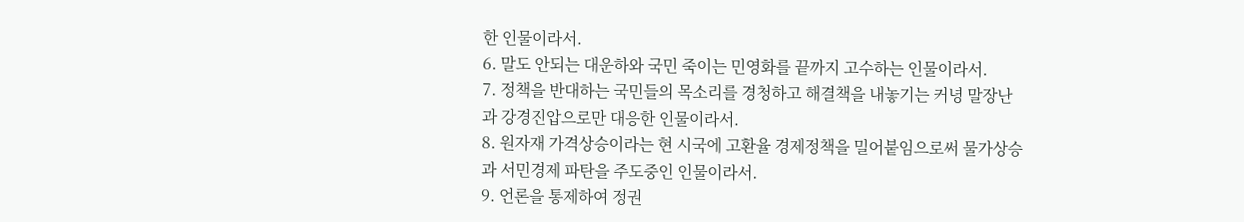한 인물이라서.
6. 말도 안되는 대운하와 국민 죽이는 민영화를 끝까지 고수하는 인물이라서.
7. 정책을 반대하는 국민들의 목소리를 경청하고 해결책을 내놓기는 커녕 말장난과 강경진압으로만 대응한 인물이라서.
8. 원자재 가격상승이라는 현 시국에 고환율 경제정책을 밀어붙임으로써 물가상승과 서민경제 파탄을 주도중인 인물이라서.
9. 언론을 통제하여 정권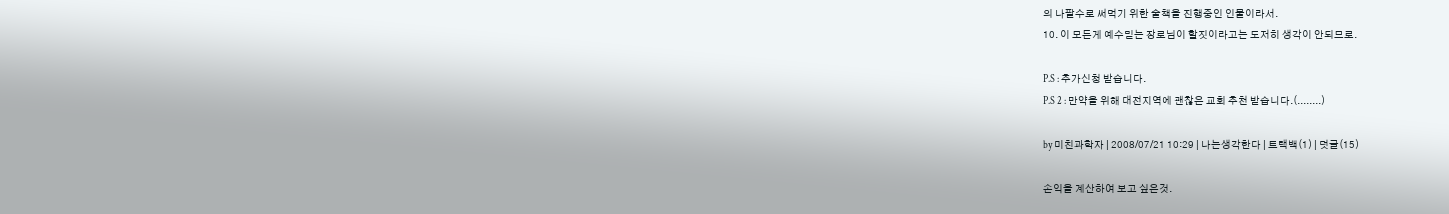의 나팔수로 써먹기 위한 술책을 진행중인 인물이라서.
10. 이 모든게 예수믿는 장로님이 할짓이라고는 도저히 생각이 안되므로.

P.S : 추가신청 받습니다.
P.S 2 : 만약을 위해 대전지역에 괜찮은 교회 추천 받습니다.(........)

by 미친과학자 | 2008/07/21 10:29 | 나는생각한다 | 트랙백(1) | 덧글(15)

손익을 계산하여 보고 싶은것.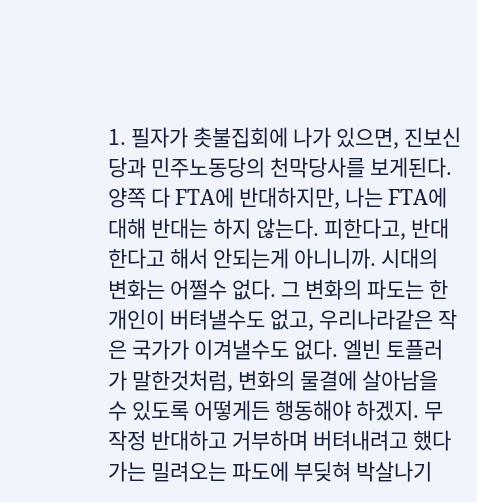1. 필자가 촛불집회에 나가 있으면, 진보신당과 민주노동당의 천막당사를 보게된다. 양쪽 다 FTA에 반대하지만, 나는 FTA에 대해 반대는 하지 않는다. 피한다고, 반대한다고 해서 안되는게 아니니까. 시대의 변화는 어쩔수 없다. 그 변화의 파도는 한 개인이 버텨낼수도 없고, 우리나라같은 작은 국가가 이겨낼수도 없다. 엘빈 토플러가 말한것처럼, 변화의 물결에 살아남을 수 있도록 어떻게든 행동해야 하겠지. 무작정 반대하고 거부하며 버텨내려고 했다가는 밀려오는 파도에 부딪혀 박살나기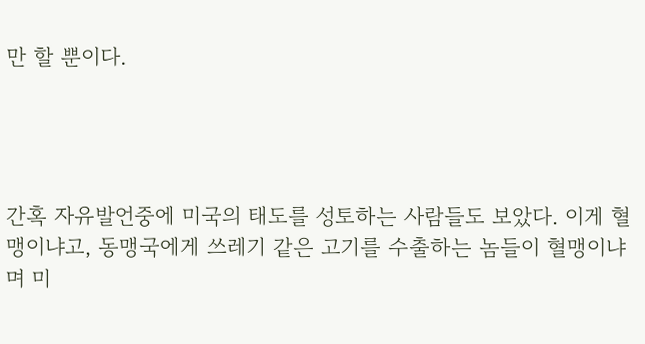만 할 뿐이다.




간혹 자유발언중에 미국의 태도를 성토하는 사람들도 보았다. 이게 혈맹이냐고, 동맹국에게 쓰레기 같은 고기를 수출하는 놈들이 혈맹이냐며 미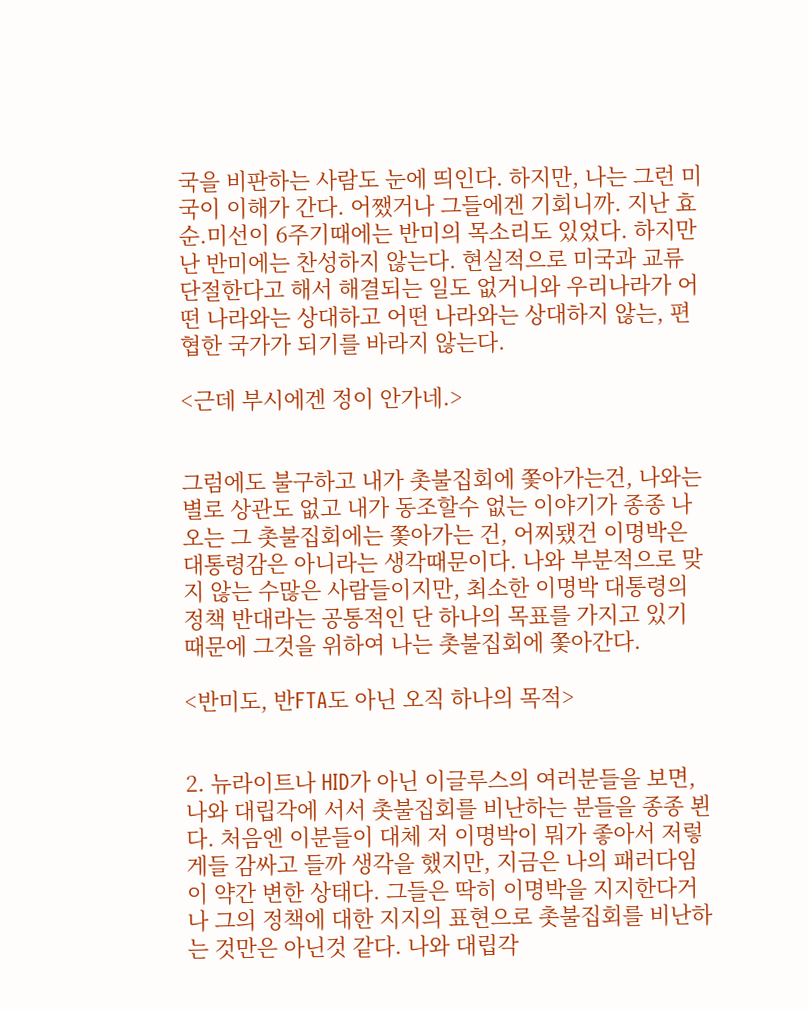국을 비판하는 사람도 눈에 띄인다. 하지만, 나는 그런 미국이 이해가 간다. 어쨌거나 그들에겐 기회니까. 지난 효순.미선이 6주기때에는 반미의 목소리도 있었다. 하지만 난 반미에는 찬성하지 않는다. 현실적으로 미국과 교류단절한다고 해서 해결되는 일도 없거니와 우리나라가 어떤 나라와는 상대하고 어떤 나라와는 상대하지 않는, 편협한 국가가 되기를 바라지 않는다.

<근데 부시에겐 정이 안가네.>


그럼에도 불구하고 내가 촛불집회에 쫓아가는건, 나와는 별로 상관도 없고 내가 동조할수 없는 이야기가 종종 나오는 그 촛불집회에는 쫓아가는 건, 어찌됐건 이명박은 대통령감은 아니라는 생각때문이다. 나와 부분적으로 맞지 않는 수많은 사람들이지만, 최소한 이명박 대통령의 정책 반대라는 공통적인 단 하나의 목표를 가지고 있기 때문에 그것을 위하여 나는 촛불집회에 쫓아간다.

<반미도, 반FTA도 아닌 오직 하나의 목적>


2. 뉴라이트나 HID가 아닌 이글루스의 여러분들을 보면, 나와 대립각에 서서 촛불집회를 비난하는 분들을 종종 뵌다. 처음엔 이분들이 대체 저 이명박이 뭐가 좋아서 저렇게들 감싸고 들까 생각을 했지만, 지금은 나의 패러다임이 약간 변한 상태다. 그들은 딱히 이명박을 지지한다거나 그의 정책에 대한 지지의 표현으로 촛불집회를 비난하는 것만은 아닌것 같다. 나와 대립각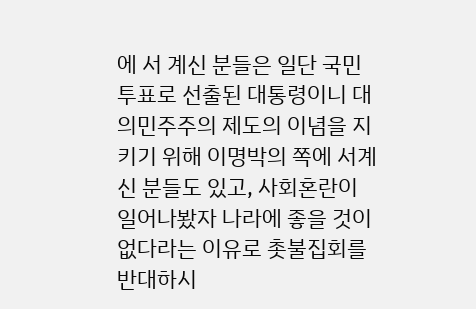에 서 계신 분들은 일단 국민 투표로 선출된 대통령이니 대의민주주의 제도의 이념을 지키기 위해 이명박의 쪽에 서계신 분들도 있고, 사회혼란이 일어나봤자 나라에 좋을 것이 없다라는 이유로 촛불집회를 반대하시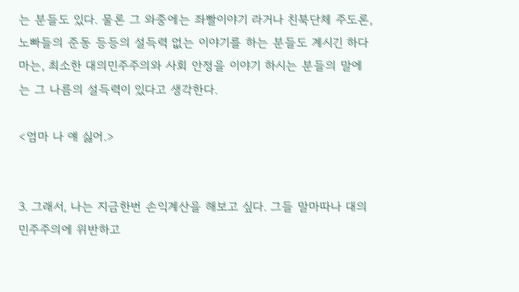는 분들도 있다. 물론 그 와중에는 좌빨이야기 라거나 친북단체 주도론, 노빠들의 준동 등등의 설득력 없는 이야기를 하는 분들도 계시긴 하다마는, 최소한 대의민주주의와 사회 안정을 이야기 하시는 분들의 말에는 그 나름의 설득력이 있다고 생각한다.

<엄마 나 얘 싫어.>


3. 그래서, 나는 지금한번 손익계산을 해보고 싶다. 그들 말마따나 대의민주주의에 위반하고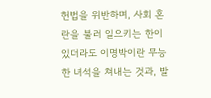헌법을 위반하며, 사회 혼란을 불러 일으키는 한이 있더라도 이명박이란 무능한 녀석을 쳐내는 것과, 발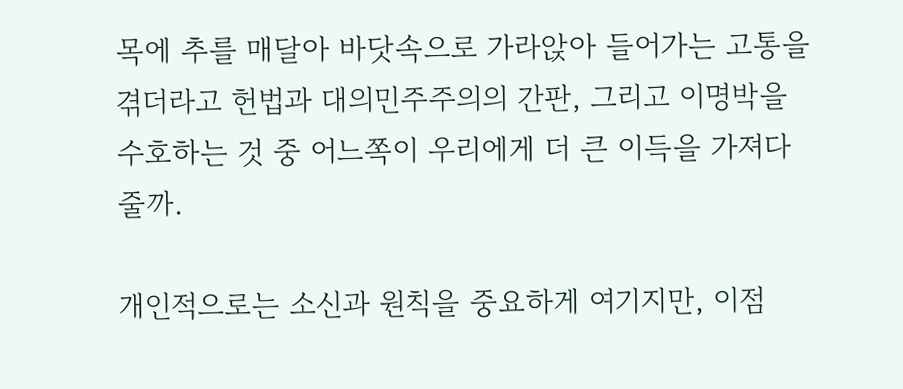목에 추를 매달아 바닷속으로 가라앉아 들어가는 고통을 겪더라고 헌법과 대의민주주의의 간판, 그리고 이명박을 수호하는 것 중 어느쪽이 우리에게 더 큰 이득을 가져다 줄까.

개인적으로는 소신과 원칙을 중요하게 여기지만, 이점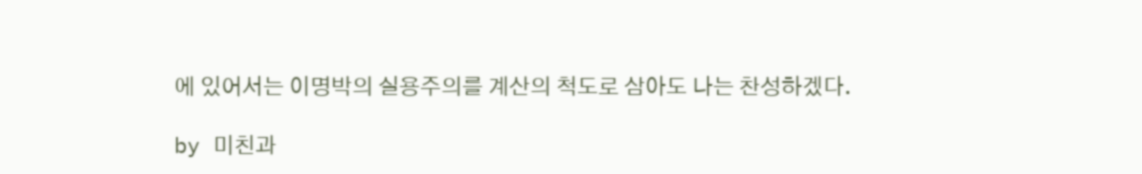에 있어서는 이명박의 실용주의를 계산의 척도로 삼아도 나는 찬성하겠다.

by 미친과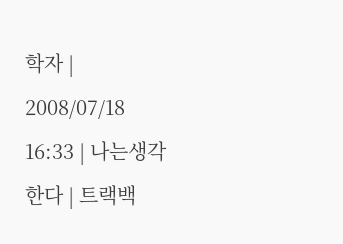학자 | 2008/07/18 16:33 | 나는생각한다 | 트랙백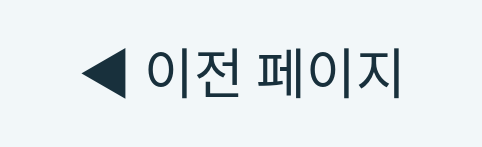◀ 이전 페이지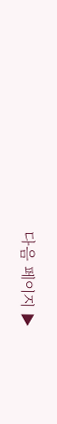다음 페이지 ▶